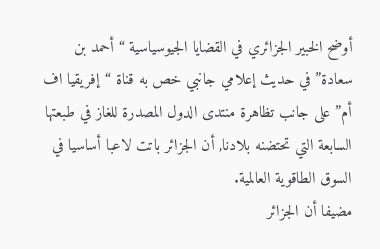أوضح الخبير الجزائري في القضايا الجيوسياسية “أحمد بن سعادة” في حديث إعلامي جانبي خص به قناة “إفريقيا اف أم” على جانب تظاهرة منتدى الدول المصدرة للغاز في طبعتها السابعة التي تحتضنه بلادنا, أن الجزائر باتت لاعبا أساسيا في السوق الطاقوية العالمية.
مضيفا أن الجزائر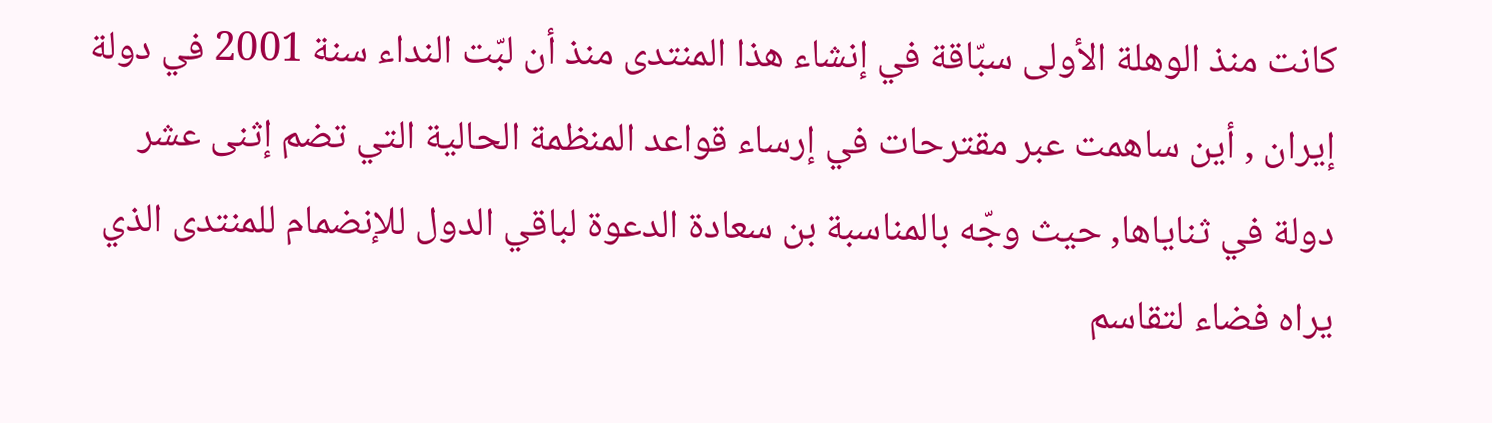كانت منذ الوهلة الأولى سبّاقة في إنشاء هذا المنتدى منذ أن لبّت النداء سنة 2001 في دولة إيران , أين ساهمت عبر مقترحات في إرساء قواعد المنظمة الحالية التي تضم إثنى عشر دولة في ثناياها, حيث وجّه بالمناسبة بن سعادة الدعوة لباقي الدول للإنضمام للمنتدى الذي يراه فضاء لتقاسم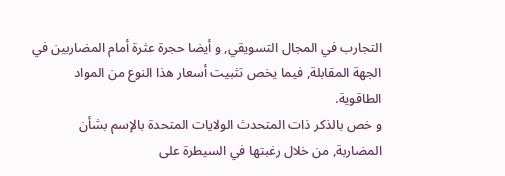التجارب في المجال التسويقي, و أيضا حجرة عثرة أمام المضاربين في الجهة المقابلة, فيما يخص تثبيت أسعار هذا النوع من المواد الطاقوية.
و خص بالذكر ذات المتحدث الولايات المتحدة بالإسم بشأن المضاربة, من خلال رغبتها في السيطرة على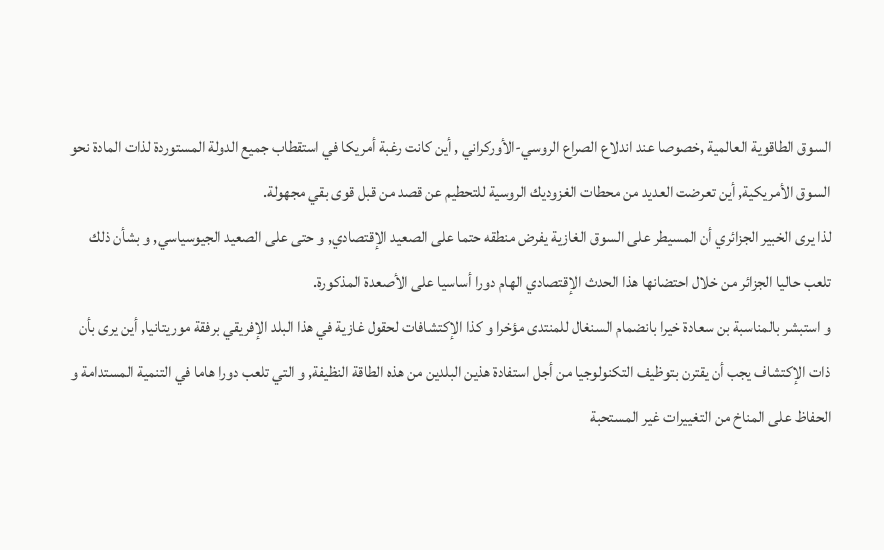السوق الطاقوية العالمية ,خصوصا عند اندلاع الصراع الروسي-الأوركراني , أين كانت رغبة أمريكا في استقطاب جميع الدولة المستوردة لذات المادة نحو السوق الأمريكية, أين تعرضت العديد من محطات الغزوديك الروسية للتحطيم عن قصد من قبل قوى بقي مجهولة.
لذا يرى الخبير الجزائري أن المسيطر على السوق الغازية يفرض منطقه حتما على الصعيد الإقتصادي, و حتى على الصعيد الجيوسياسي, و بشأن ذلك تلعب حاليا الجزائر من خلال احتضانها هذا الحدث الإقتصادي الهام دورا أساسيا على الأصعدة المذكورة.
و استبشر بالمناسبة بن سعادة خيرا بانضمام السنغال للمنتدى مؤخرا و كذا الإكتشافات لحقول غازية في هذا البلد الإفريقي برفقة موريتانيا, أين يرى بأن ذات الإكتشاف يجب أن يقترن بتوظيف التكنولوجيا من أجل استفادة هذين البلدين من هذه الطاقة النظيفة, و التي تلعب دورا هاما في التنمية المستدامة و الحفاظ على المناخ من التغييرات غير المستحبة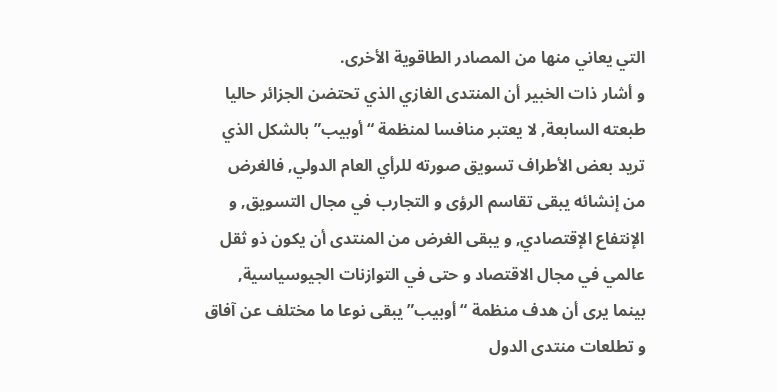التي يعاني منها من المصادر الطاقوية الأخرى.
و أشار ذات الخبير أن المنتدى الغازي الذي تحتضن الجزائر حاليا طبعته السابعة, لا يعتبر منافسا لمنظمة “أوبيب” بالشكل الذي تريد بعض الأطراف تسويق صورته للرأي العام الدولي, فالغرض من إنشائه يبقى تقاسم الرؤى و التجارب في مجال التسويق, و الإنتفاع الإقتصادي, و يبقى الغرض من المنتدى أن يكون ذو ثقل عالمي في مجال الاقتصاد و حتى في التوازنات الجيوسياسية, بينما يرى أن هدف منظمة “أوبيب” يبقى نوعا ما مختلف عن آفاق و تطلعات منتدى الدول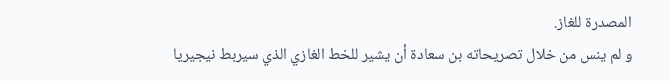المصدرة للغاز.
و لم ينس من خلال تصريحاته بن سعادة أن يشير للخط الغازي الذي سيربط نيجيريا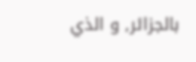بالجزائر, و الذي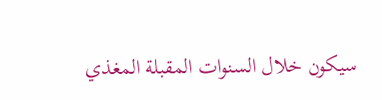سيكون خلال السنوات المقبلة المغذي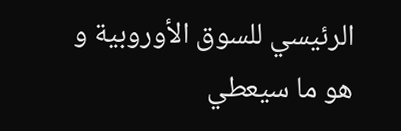الرئيسي للسوق الأوروبية و هو ما سيعطي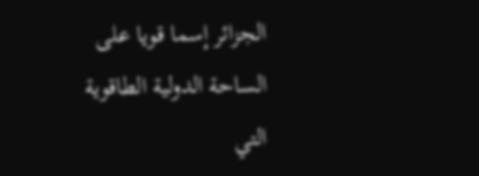الجزائر إسما قويا على الساحة الدولية الطاقوية التي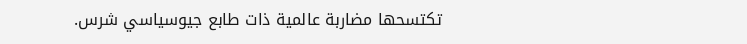تكتسحها مضاربة عالمية ذات طابع جيوسياسي شرس.